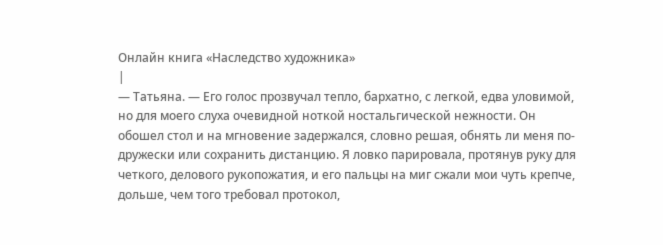Онлайн книга «Наследство художника»
|
— Татьяна. — Его голос прозвучал тепло, бархатно, с легкой, едва уловимой, но для моего слуха очевидной ноткой ностальгической нежности. Он обошел стол и на мгновение задержался, словно решая, обнять ли меня по-дружески или сохранить дистанцию. Я ловко парировала, протянув руку для четкого, делового рукопожатия, и его пальцы на миг сжали мои чуть крепче, дольше, чем того требовал протокол,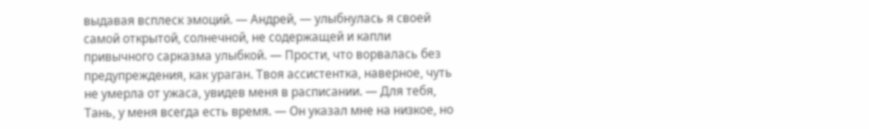выдавая всплеск эмоций. — Андрей, — улыбнулась я своей самой открытой, солнечной, не содержащей и капли привычного сарказма улыбкой. — Прости, что ворвалась без предупреждения, как ураган. Твоя ассистентка, наверное, чуть не умерла от ужаса, увидев меня в расписании. — Для тебя, Тань, у меня всегда есть время. — Он указал мне на низкое, но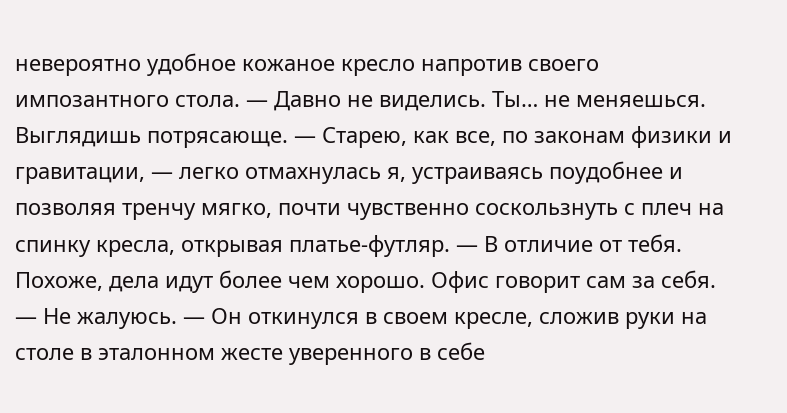невероятно удобное кожаное кресло напротив своего импозантного стола. — Давно не виделись. Ты… не меняешься. Выглядишь потрясающе. — Старею, как все, по законам физики и гравитации, — легко отмахнулась я, устраиваясь поудобнее и позволяя тренчу мягко, почти чувственно соскользнуть с плеч на спинку кресла, открывая платье-футляр. — В отличие от тебя. Похоже, дела идут более чем хорошо. Офис говорит сам за себя. — Не жалуюсь. — Он откинулся в своем кресле, сложив руки на столе в эталонном жесте уверенного в себе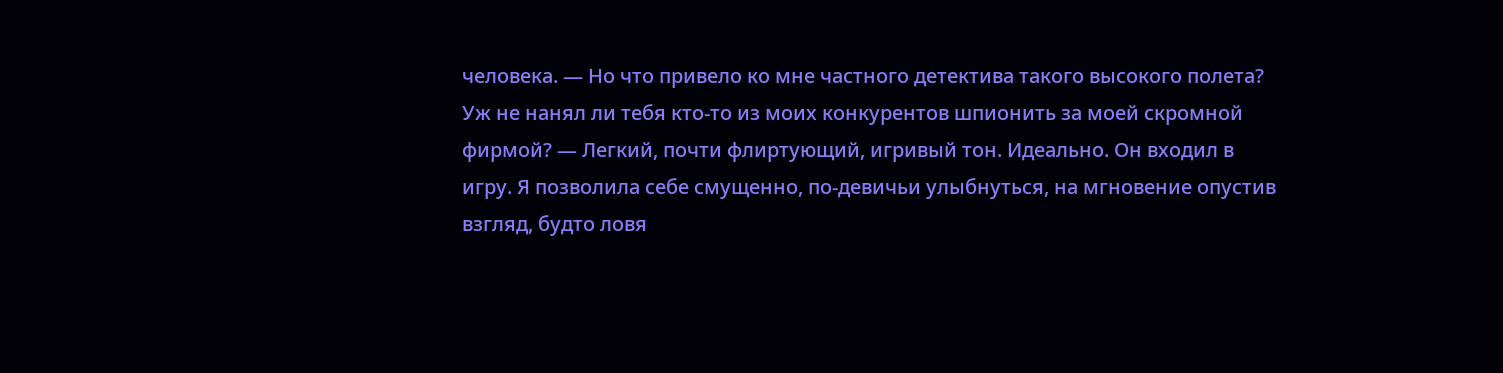человека. — Но что привело ко мне частного детектива такого высокого полета? Уж не нанял ли тебя кто-то из моих конкурентов шпионить за моей скромной фирмой? — Легкий, почти флиртующий, игривый тон. Идеально. Он входил в игру. Я позволила себе смущенно, по-девичьи улыбнуться, на мгновение опустив взгляд, будто ловя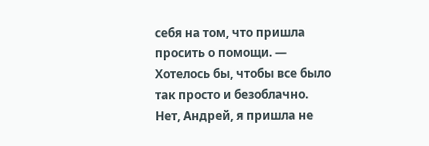себя на том, что пришла просить о помощи. — Хотелось бы, чтобы все было так просто и безоблачно. Нет, Андрей, я пришла не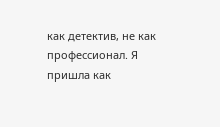как детектив, не как профессионал. Я пришла как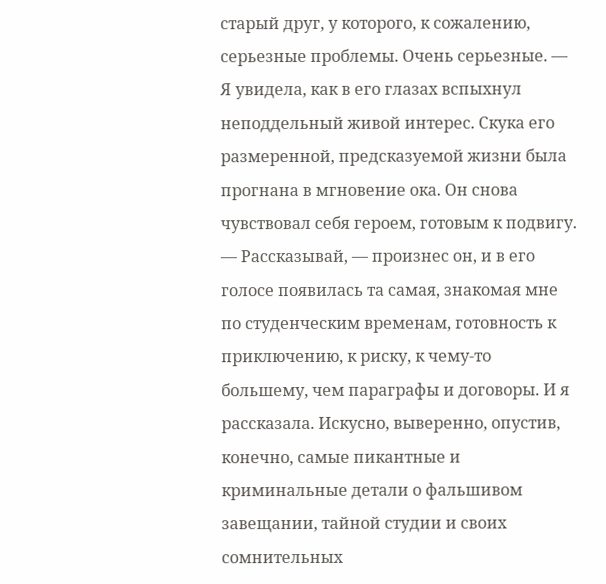старый друг, у которого, к сожалению, серьезные проблемы. Очень серьезные. — Я увидела, как в его глазах вспыхнул неподдельный живой интерес. Скука его размеренной, предсказуемой жизни была прогнана в мгновение ока. Он снова чувствовал себя героем, готовым к подвигу. — Рассказывай, — произнес он, и в его голосе появилась та самая, знакомая мне по студенческим временам, готовность к приключению, к риску, к чему-то большему, чем параграфы и договоры. И я рассказала. Искусно, выверенно, опустив, конечно, самые пикантные и криминальные детали о фальшивом завещании, тайной студии и своих сомнительных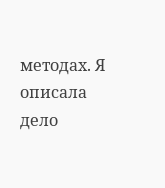методах. Я описала дело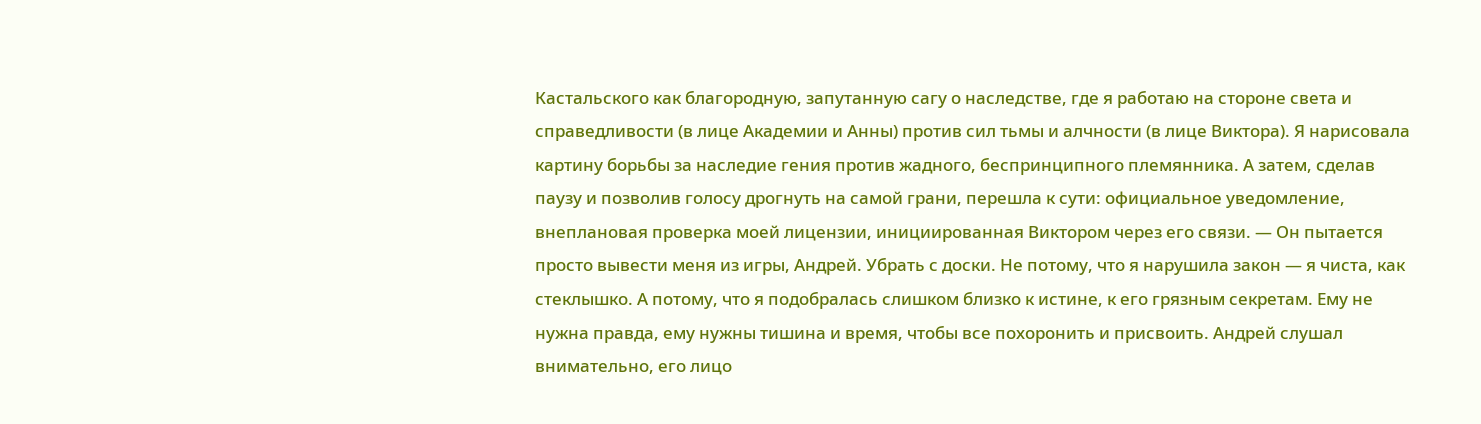Кастальского как благородную, запутанную сагу о наследстве, где я работаю на стороне света и справедливости (в лице Академии и Анны) против сил тьмы и алчности (в лице Виктора). Я нарисовала картину борьбы за наследие гения против жадного, беспринципного племянника. А затем, сделав паузу и позволив голосу дрогнуть на самой грани, перешла к сути: официальное уведомление, внеплановая проверка моей лицензии, инициированная Виктором через его связи. — Он пытается просто вывести меня из игры, Андрей. Убрать с доски. Не потому, что я нарушила закон — я чиста, как стеклышко. А потому, что я подобралась слишком близко к истине, к его грязным секретам. Ему не нужна правда, ему нужны тишина и время, чтобы все похоронить и присвоить. Андрей слушал внимательно, его лицо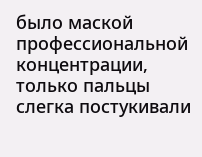было маской профессиональной концентрации, только пальцы слегка постукивали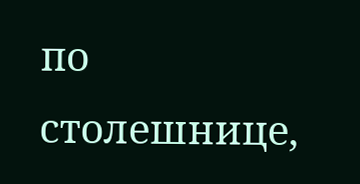по столешнице,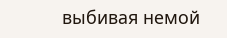выбивая немой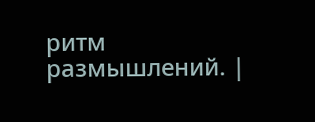ритм размышлений. |